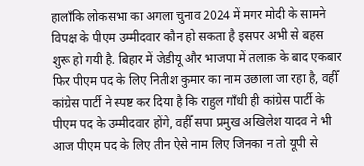हालाँकि लोकसभा का अगला चुनाव 2024 में मगर मोदी के सामने विपक्ष के पीएम उम्मीदवार कौन हो सकता है इसपर अभी से बहस शुरू हो गयी है. बिहार में जेडीयू और भाजपा में तलाक़ के बाद एकबार फिर पीएम पद के लिए नितीश कुमार का नाम उछाला जा रहा है, वहीँ कांग्रेस पार्टी ने स्पष्ट कर दिया है कि राहुल गाँधी ही कांग्रेस पार्टी के पीएम पद के उम्मीदवार होंगे, वहीँ सपा प्रमुख अखिलेश यादव ने भी आज पीएम पद के लिए तीन ऐसे नाम लिए जिनका न तो यूपी से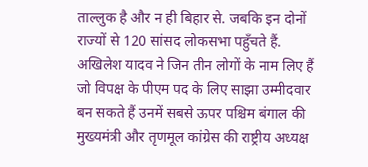ताल्लुक है और न ही बिहार से. जबकि इन दोनों राज्यों से 120 सांसद लोकसभा पहुँचते हैं.
अखिलेश यादव ने जिन तीन लोगों के नाम लिए हैं जो विपक्ष के पीएम पद के लिए साझा उम्मीदवार बन सकते हैं उनमें सबसे ऊपर पश्चिम बंगाल की मुख्यमंत्री और तृणमूल कांग्रेस की राष्ट्रीय अध्यक्ष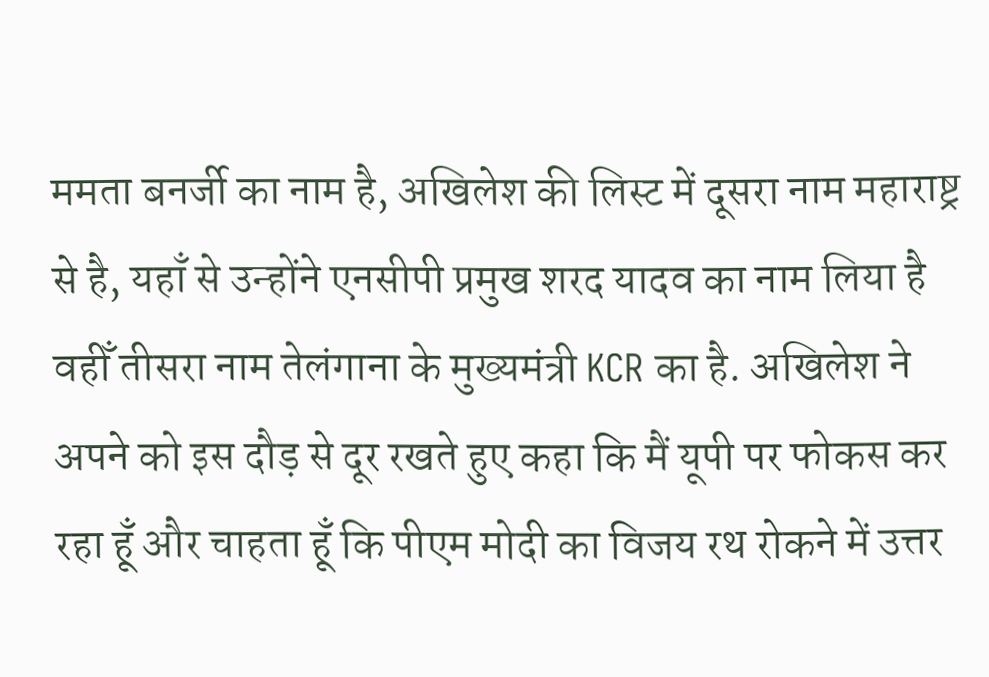ममता बनर्जी का नाम है, अखिलेश की लिस्ट में दूसरा नाम महाराष्ट्र से है, यहाँ से उन्होंने एनसीपी प्रमुख शरद यादव का नाम लिया है वहीँ तीसरा नाम तेलंगाना के मुख्यमंत्री KCR का है. अखिलेश ने अपने को इस दौड़ से दूर रखते हुए कहा कि मैं यूपी पर फोकस कर रहा हूँ और चाहता हूँ कि पीएम मोदी का विजय रथ रोकने में उत्तर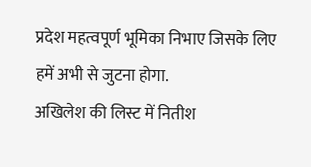प्रदेश महत्वपूर्ण भूमिका निभाए जिसके लिए हमें अभी से जुटना होगा.
अखिलेश की लिस्ट में नितीश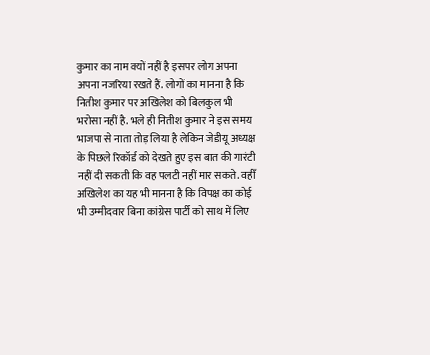कुमार का नाम क्यों नहीं है इसपर लोग अपना अपना नजरिया रखते हैं. लोगों का मानना है कि नितीश कुमार पर अखिलेश को बिलकुल भी भरोसा नहीं है. भले ही नितीश कुमार ने इस समय भाजपा से नाता तोड़ लिया है लेकिन जेडीयू अध्यक्ष के पिछले रिकॉर्ड को देखते हुए इस बात की गारंटी नहीं दी सकती कि वह पलटी नहीं मार सकते. वहीँ अखिलेश का यह भी मानना है कि विपक्ष का कोई भी उम्मीदवार बिना कांग्रेस पार्टी को साथ में लिए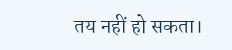तय नहीं हो सकता।